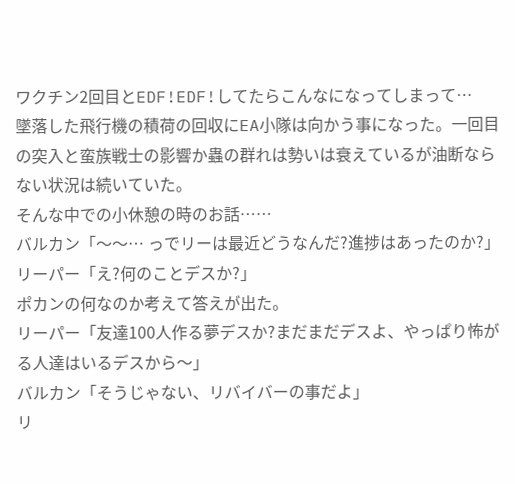ワクチン2回目とEDF!EDF!してたらこんなになってしまって…
墜落した飛行機の積荷の回収にEA小隊は向かう事になった。一回目の突入と蛮族戦士の影響か蟲の群れは勢いは衰えているが油断ならない状況は続いていた。
そんな中での小休憩の時のお話……
バルカン「〜〜… っでリーは最近どうなんだ?進捗はあったのか?」
リーパー「え?何のことデスか?」
ポカンの何なのか考えて答えが出た。
リーパー「友達100人作る夢デスか?まだまだデスよ、やっぱり怖がる人達はいるデスから〜」
バルカン「そうじゃない、リバイバーの事だよ」
リ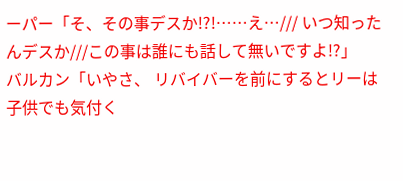ーパー「そ、その事デスか!?!……え…/// いつ知ったんデスか///この事は誰にも話して無いですよ!?」
バルカン「いやさ、 リバイバーを前にするとリーは子供でも気付く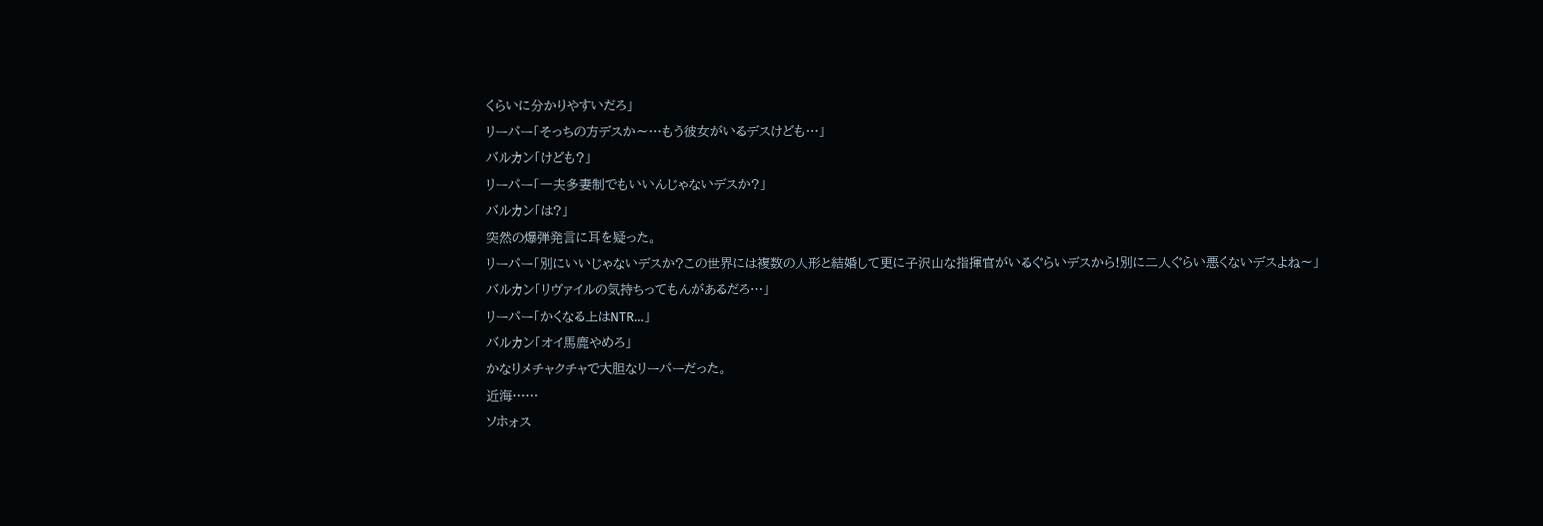くらいに分かりやすいだろ」
リーパー「そっちの方デスか〜…もう彼女がいるデスけども…」
バルカン「けども?」
リーパー「一夫多妻制でもいいんじゃないデスか?」
バルカン「は?」
突然の爆弾発言に耳を疑った。
リーパー「別にいいじゃないデスか?この世界には複数の人形と結婚して更に子沢山な指揮官がいるぐらいデスから!別に二人ぐらい悪くないデスよね〜」
バルカン「リヴァイルの気持ちってもんがあるだろ…」
リーパー「かくなる上はNTR…」
バルカン「オイ馬鹿やめろ」
かなりメチャクチャで大胆なリーパーだった。
近海……
ソホォス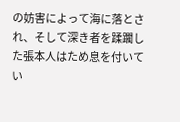の妨害によって海に落とされ、そして深き者を蹂躙した張本人はため息を付いてい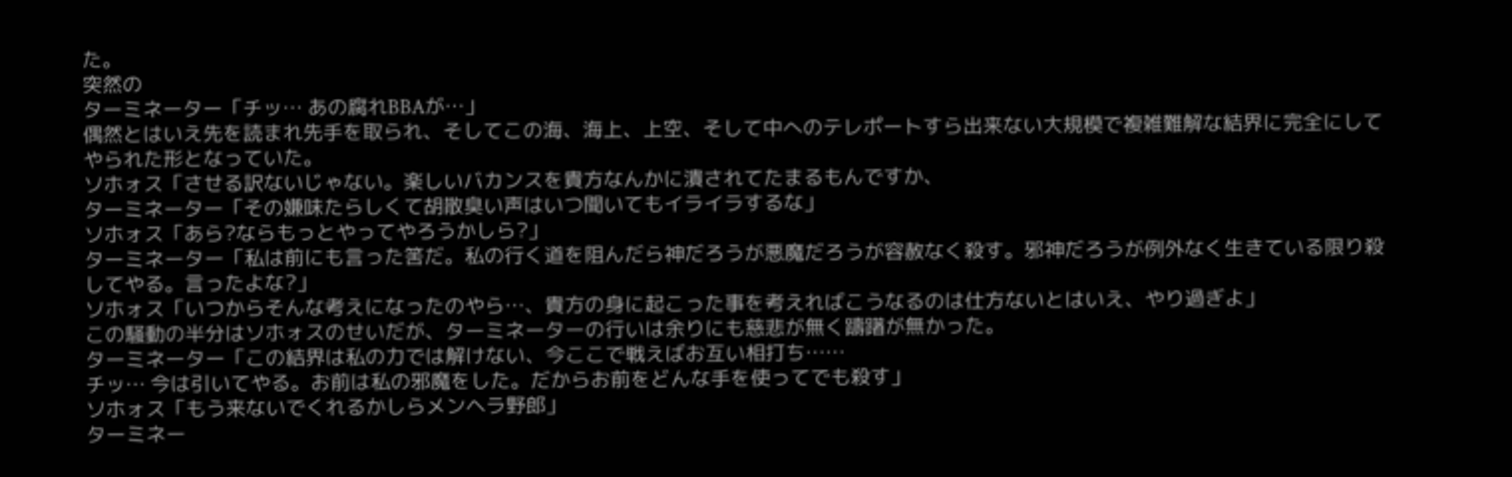た。
突然の
ターミネーター「チッ… あの腐れBBAが…」
偶然とはいえ先を読まれ先手を取られ、そしてこの海、海上、上空、そして中へのテレポートすら出来ない大規模で複雑難解な結界に完全にしてやられた形となっていた。
ソホォス「させる訳ないじゃない。楽しいバカンスを貴方なんかに潰されてたまるもんですか、
ターミネーター「その嫌味たらしくて胡散臭い声はいつ聞いてもイライラするな」
ソホォス「あら?ならもっとやってやろうかしら?」
ターミネーター「私は前にも言った筈だ。私の行く道を阻んだら神だろうが悪魔だろうが容赦なく殺す。邪神だろうが例外なく生きている限り殺してやる。言ったよな?」
ソホォス「いつからそんな考えになったのやら…、貴方の身に起こった事を考えればこうなるのは仕方ないとはいえ、やり過ぎよ」
この騒動の半分はソホォスのせいだが、ターミネーターの行いは余りにも慈悲が無く躊躇が無かった。
ターミネーター「この結界は私の力では解けない、今ここで戦えばお互い相打ち……
チッ… 今は引いてやる。お前は私の邪魔をした。だからお前をどんな手を使ってでも殺す」
ソホォス「もう来ないでくれるかしらメンヘラ野郎」
ターミネー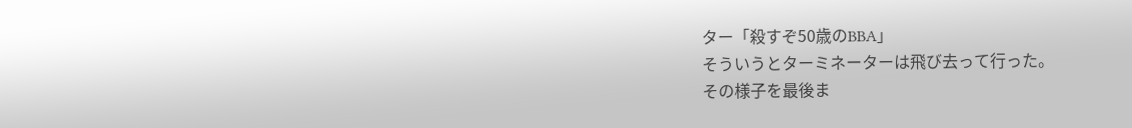ター「殺すぞ50歳のBBA」
そういうとターミネーターは飛び去って行った。
その様子を最後ま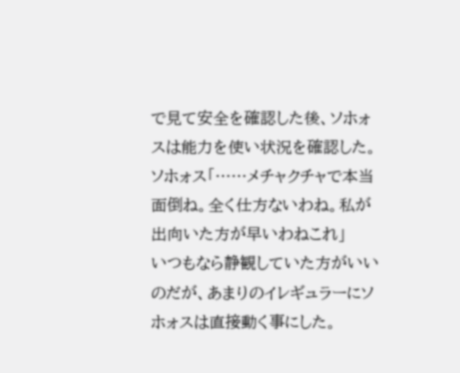で見て安全を確認した後、ソホォスは能力を使い状況を確認した。
ソホォス「……メチャクチャで本当面倒ね。全く仕方ないわね。私が出向いた方が早いわねこれ」
いつもなら静観していた方がいいのだが、あまりのイレギュラーにソホォスは直接動く事にした。